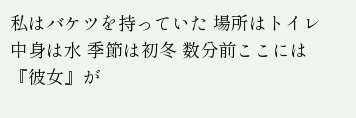私はバケツを持っていた 場所はトイレ 中身は水 季節は初冬 数分前ここには『彼女』が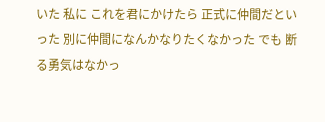いた 私に これを君にかけたら 正式に仲間だといった 別に仲間になんかなりたくなかった でも 断る勇気はなかっ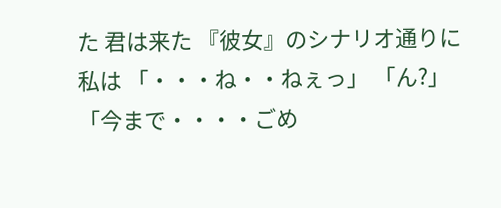た 君は来た 『彼女』のシナリオ通りに 私は 「・・・ね・・ねぇっ」 「ん?」 「今まで・・・・ごめ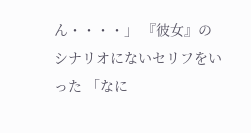ん・・・・」 『彼女』のシナリオにないセリフをいった 「なに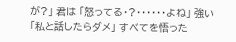が?」 君は 「怒ってる・?・・・・・・よね」 強い 「私と話したらダメ」 すべてを悟った